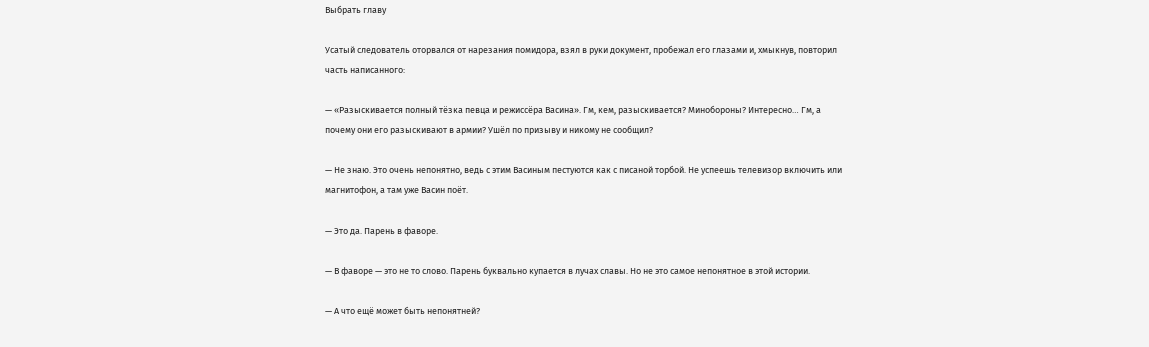Выбрать главу

Усатый следователь оторвался от нарезания помидора, взял в руки документ, пробежал его глазами и, хмыкнув, повторил часть написанного:

— «Разыскивается полный тёзка певца и режиссёра Васина». Гм, кем, разыскивается? Минобороны? Интересно… Гм, а почему они его разыскивают в армии? Ушёл по призыву и никому не сообщил?

— Не знаю. Это очень непонятно, ведь с этим Васиным пестуются как с писаной торбой. Не успеешь телевизор включить или магнитофон, а там уже Васин поёт.

— Это да. Парень в фаворе.

— В фаворе — это не то слово. Парень буквально купается в лучах славы. Но не это самое непонятное в этой истории.

— А что ещё может быть непонятней?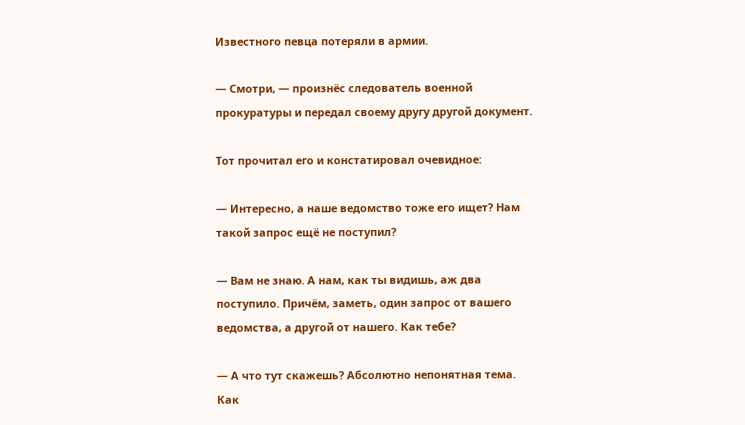Известного певца потеряли в армии.

— Смотри, — произнёс следователь военной прокуратуры и передал своему другу другой документ.

Тот прочитал его и констатировал очевидное:

— Интересно, а наше ведомство тоже его ищет? Нам такой запрос ещё не поступил?

— Вам не знаю. А нам, как ты видишь, аж два поступило. Причём, заметь, один запрос от вашего ведомства, а другой от нашего. Как тебе?

— А что тут скажешь? Абсолютно непонятная тема. Как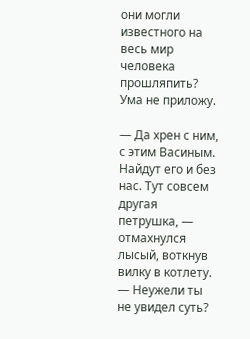они могли известного на весь мир человека прошляпить? Ума не приложу.

— Да хрен с ним, с этим Васиным. Найдут его и без нас. Тут совсем другая петрушка, — отмахнулся лысый, воткнув вилку в котлету. — Неужели ты не увидел суть?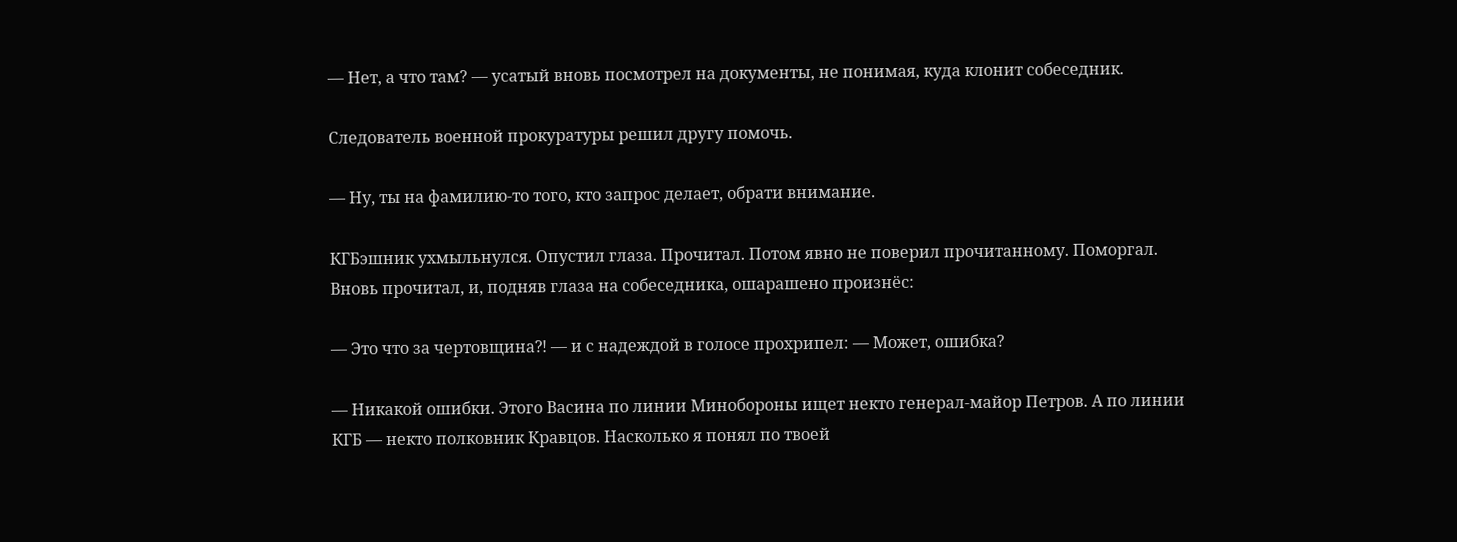— Нет, а что там? — усатый вновь посмотрел на документы, не понимая, куда клонит собеседник.

Следователь военной прокуратуры решил другу помочь.

— Ну, ты на фамилию-то того, кто запрос делает, обрати внимание.

КГБэшник ухмыльнулся. Опустил глаза. Прочитал. Потом явно не поверил прочитанному. Поморгал. Вновь прочитал, и, подняв глаза на собеседника, ошарашено произнёс:

— Это что за чертовщина⁈ — и с надеждой в голосе прохрипел: — Может, ошибка?

— Никакой ошибки. Этого Васина по линии Минобороны ищет некто генерал-майор Петров. А по линии КГБ — некто полковник Кравцов. Насколько я понял по твоей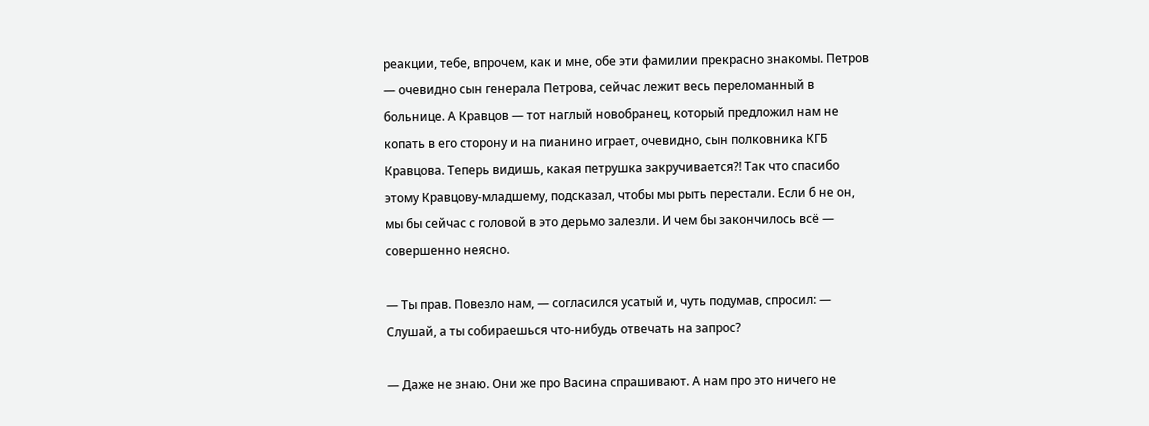реакции, тебе, впрочем, как и мне, обе эти фамилии прекрасно знакомы. Петров — очевидно сын генерала Петрова, сейчас лежит весь переломанный в больнице. А Кравцов — тот наглый новобранец, который предложил нам не копать в его сторону и на пианино играет, очевидно, сын полковника КГБ Кравцова. Теперь видишь, какая петрушка закручивается⁈ Так что спасибо этому Кравцову-младшему, подсказал, чтобы мы рыть перестали. Если б не он, мы бы сейчас с головой в это дерьмо залезли. И чем бы закончилось всё — совершенно неясно.

— Ты прав. Повезло нам, — согласился усатый и, чуть подумав, спросил: — Слушай, а ты собираешься что-нибудь отвечать на запрос?

— Даже не знаю. Они же про Васина спрашивают. А нам про это ничего не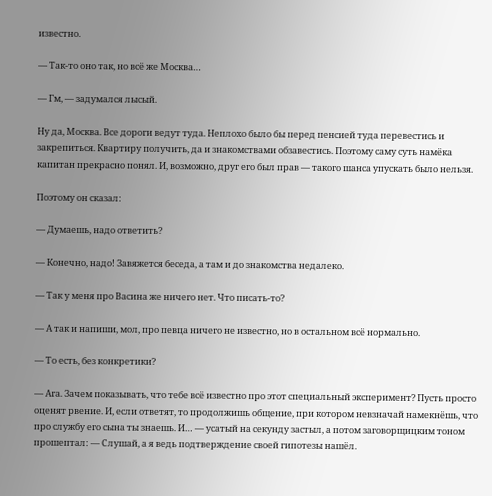известно.

— Так-то оно так, но всё же Москва…

— Гм, — задумался лысый.

Ну да, Москва. Все дороги ведут туда. Неплохо было бы перед пенсией туда перевестись и закрепиться. Квартиру получить, да и знакомствами обзавестись. Поэтому саму суть намёка капитан прекрасно понял. И, возможно, друг его был прав — такого шанса упускать было нельзя.

Поэтому он сказал:

— Думаешь, надо ответить?

— Конечно, надо! Завяжется беседа, а там и до знакомства недалеко.

— Так у меня про Васина же ничего нет. Что писать-то?

— А так и напиши, мол, про певца ничего не известно, но в остальном всё нормально.

— То есть, без конкретики?

— Ага. Зачем показывать, что тебе всё известно про этот специальный эксперимент? Пусть просто оценят рвение. И, если ответят, то продолжишь общение, при котором невзначай намекнёшь, что про службу его сына ты знаешь. И… — усатый на секунду застыл, а потом заговорщицким тоном прошептал: — Слушай, а я ведь подтверждение своей гипотезы нашёл.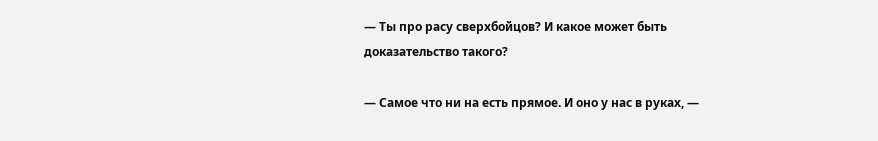— Ты про расу сверхбойцов? И какое может быть доказательство такого?

— Самое что ни на есть прямое. И оно у нас в руках, —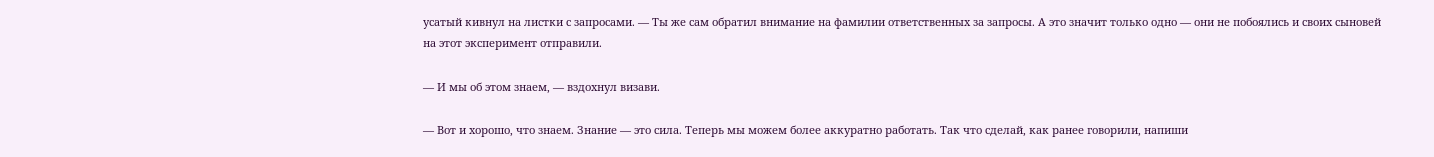усатый кивнул на листки с запросами. — Ты же сам обратил внимание на фамилии ответственных за запросы. А это значит только одно — они не побоялись и своих сыновей на этот эксперимент отправили.

— И мы об этом знаем, — вздохнул визави.

— Вот и хорошо, что знаем. Знание — это сила. Теперь мы можем более аккуратно работать. Так что сделай, как ранее говорили, напиши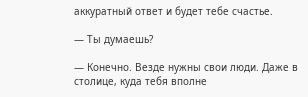аккуратный ответ и будет тебе счастье.

— Ты думаешь?

— Конечно. Везде нужны свои люди. Даже в столице, куда тебя вполне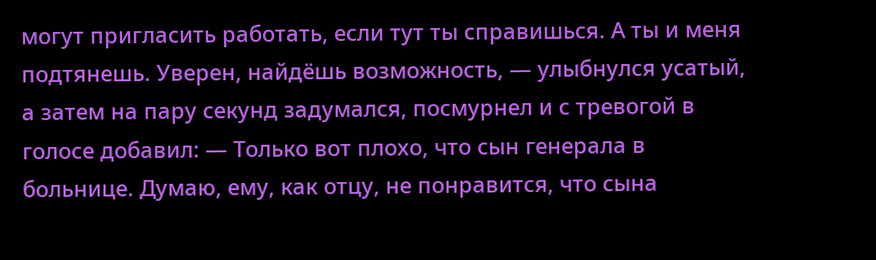могут пригласить работать, если тут ты справишься. А ты и меня подтянешь. Уверен, найдёшь возможность, — улыбнулся усатый, а затем на пару секунд задумался, посмурнел и с тревогой в голосе добавил: — Только вот плохо, что сын генерала в больнице. Думаю, ему, как отцу, не понравится, что сына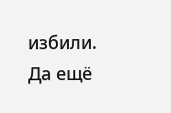избили. Да ещё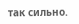так сильно.